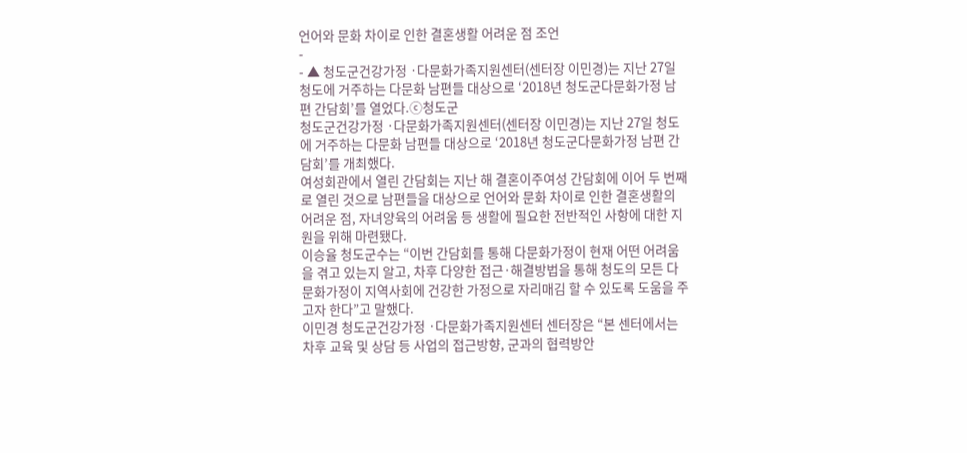언어와 문화 차이로 인한 결혼생활 어려운 점 조언
-
- ▲ 청도군건강가정 ·다문화가족지원센터(센터장 이민경)는 지난 27일 청도에 거주하는 다문화 남편들 대상으로 ‘2018년 청도군다문화가정 남편 간담회’를 열었다.ⓒ청도군
청도군건강가정 ·다문화가족지원센터(센터장 이민경)는 지난 27일 청도에 거주하는 다문화 남편들 대상으로 ‘2018년 청도군다문화가정 남편 간담회’를 개최했다.
여성회관에서 열린 간담회는 지난 해 결혼이주여성 간담회에 이어 두 번째로 열린 것으로 남편들을 대상으로 언어와 문화 차이로 인한 결혼생활의 어려운 점, 자녀양육의 어려움 등 생활에 필요한 전반적인 사항에 대한 지원을 위해 마련됐다.
이승율 청도군수는 “이번 간담회를 통해 다문화가정이 현재 어떤 어려움을 겪고 있는지 알고, 차후 다양한 접근·해결방법을 통해 청도의 모든 다문화가정이 지역사회에 건강한 가정으로 자리매김 할 수 있도록 도움을 주고자 한다”고 말했다.
이민경 청도군건강가정 ·다문화가족지원센터 센터장은 “본 센터에서는 차후 교육 및 상담 등 사업의 접근방향, 군과의 협력방안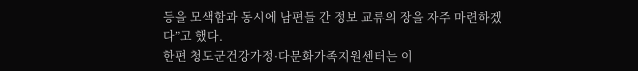등을 모색함과 동시에 남편들 간 정보 교류의 장을 자주 마련하겠다”고 했다.
한편 청도군건강가정·다문화가족지원센터는 이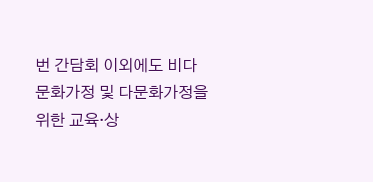번 간담회 이외에도 비다문화가정 및 다문화가정을 위한 교육·상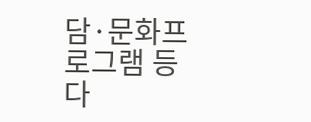담·문화프로그램 등 다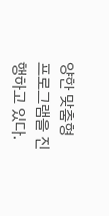양한 맞춤형 프로그램을 진행하고 있다.